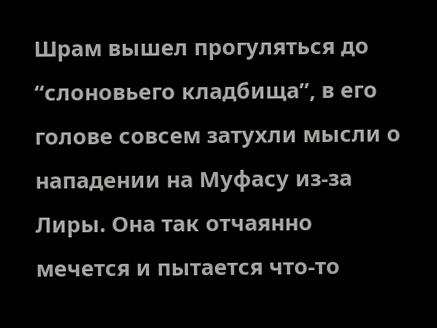Шрам вышел прогуляться до “слоновьего кладбища”, в его голове совсем затухли мысли о нападении на Муфасу из-за Лиры. Она так отчаянно мечется и пытается что-то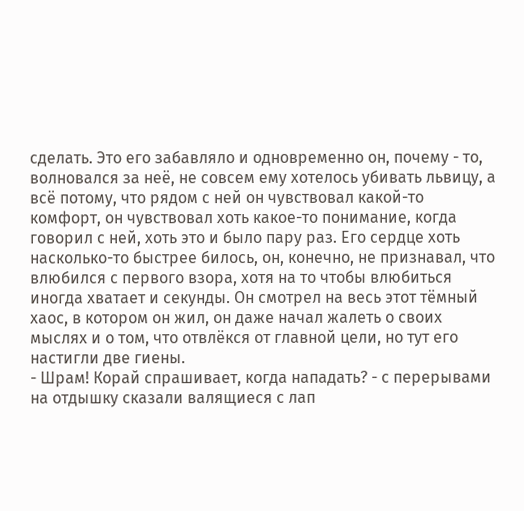сделать. Это его забавляло и одновременно он, почему - то, волновался за неё, не совсем ему хотелось убивать львицу, а всё потому, что рядом с ней он чувствовал какой-то комфорт, он чувствовал хоть какое-то понимание, когда говорил с ней, хоть это и было пару раз. Его сердце хоть насколько-то быстрее билось, он, конечно, не признавал, что влюбился с первого взора, хотя на то чтобы влюбиться иногда хватает и секунды. Он смотрел на весь этот тёмный хаос, в котором он жил, он даже начал жалеть о своих мыслях и о том, что отвлёкся от главной цели, но тут его настигли две гиены.
- Шрам! Корай спрашивает, когда нападать? - с перерывами на отдышку сказали валящиеся с лап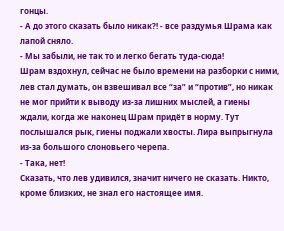гонцы.
- А до этого сказать было никак?! - все раздумья Шрама как лапой сняло.
- Мы забыли, не так то и легко бегать туда-сюда!
Шрам вздохнул, сейчас не было времени на разборки с ними, лев стал думать, он взвешивал все “за” и “против”, но никак не мог прийти к выводу из-за лишних мыслей, а гиены ждали, когда же наконец Шрам придёт в норму. Тут послышался рык, гиены поджали хвосты. Лира выпрыгнула из-за большого слоновьего черепа.
- Така, нет!
Сказать, что лев удивился, значит ничего не сказать. Никто, кроме близких, не знал его настоящее имя.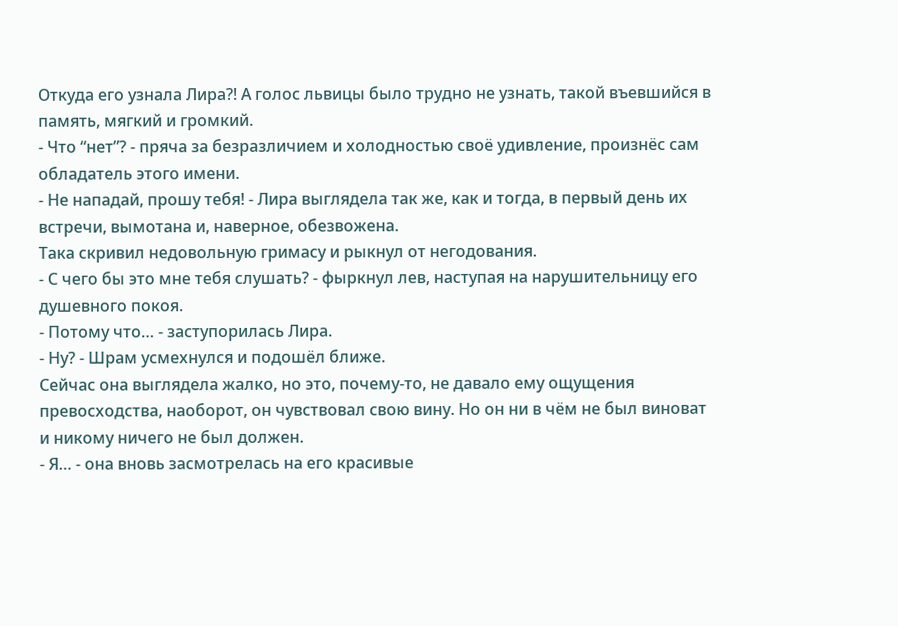Откуда его узнала Лира?! А голос львицы было трудно не узнать, такой въевшийся в память, мягкий и громкий.
- Что “нет”? - пряча за безразличием и холодностью своё удивление, произнёс сам обладатель этого имени.
- Не нападай, прошу тебя! - Лира выглядела так же, как и тогда, в первый день их встречи, вымотана и, наверное, обезвожена.
Така скривил недовольную гримасу и рыкнул от негодования.
- С чего бы это мне тебя слушать? - фыркнул лев, наступая на нарушительницу его душевного покоя.
- Потому что… - заступорилась Лира.
- Ну? - Шрам усмехнулся и подошёл ближе.
Сейчас она выглядела жалко, но это, почему-то, не давало ему ощущения превосходства, наоборот, он чувствовал свою вину. Но он ни в чём не был виноват и никому ничего не был должен.
- Я… - она вновь засмотрелась на его красивые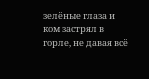зелёные глаза и ком застрял в горле, не давая всё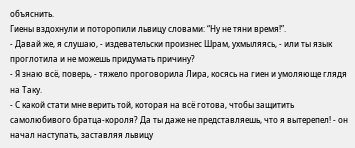объяснить.
Гиены вздохнули и поторопили львицу словами: “Ну не тяни время!”.
- Давай же, я слушаю, - издевательски произнес Шрам, ухмыляясь, - или ты язык проглотила и не можешь придумать причину?
- Я знаю всё, поверь, - тяжело проговорила Лира, косясь на гиен и умоляюще глядя на Таку.
- С какой стати мне верить той, которая на всё готова, чтобы защитить самолюбивого братца-короля? Да ты даже не представляешь, что я вытерепел! - он начал наступать, заставляя львицу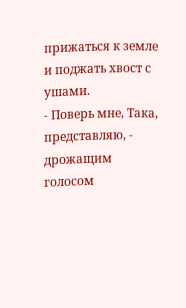прижаться к земле и поджать хвост с ушами.
- Поверь мне, Така, представляю, - дрожащим голосом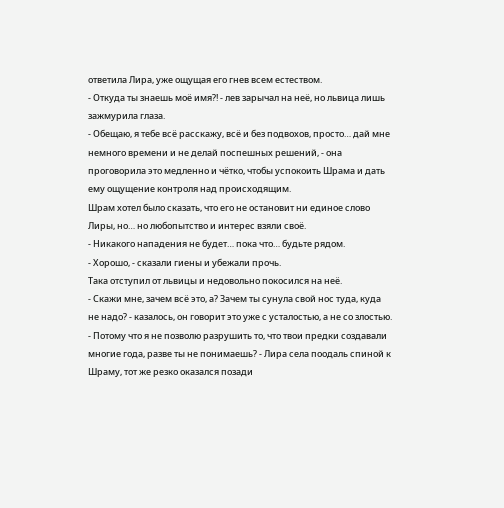ответила Лира, уже ощущая его гнев всем естеством.
- Откуда ты знаешь моё имя?! - лев зарычал на неё, но львица лишь зажмурила глаза.
- Обещаю, я тебе всё расскажу, всё и без подвохов, просто… дай мне немного времени и не делай поспешных решений, - она проговорила это медленно и чётко, чтобы успокоить Шрама и дать ему ощущение контроля над происходящим.
Шрам хотел было сказать, что его не остановит ни единое слово Лиры, но… но любопытство и интерес взяли своё.
- Никакого нападения не будет… пока что… будьте рядом.
- Хорошо, - сказали гиены и убежали прочь.
Така отступил от львицы и недовольно покосился на неё.
- Скажи мне, зачем всё это, а? Зачем ты сунула свой нос туда, куда не надо? - казалось, он говорит это уже с усталостью, а не со злостью.
- Потому что я не позволю разрушить то, что твои предки создавали многие года, разве ты не понимаешь? - Лира села поодаль спиной к Шраму, тот же резко оказался позади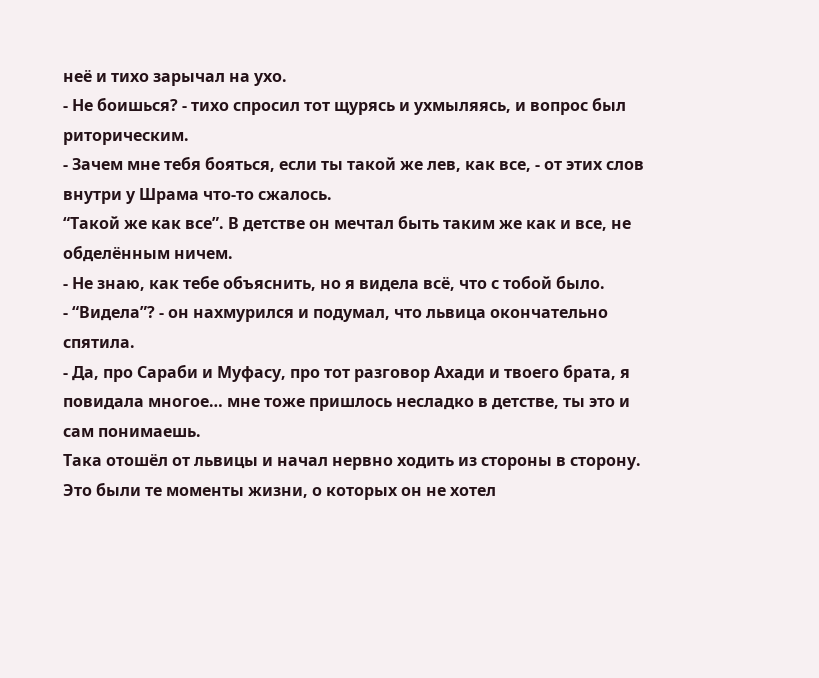неё и тихо зарычал на ухо.
- Не боишься? - тихо спросил тот щурясь и ухмыляясь, и вопрос был риторическим.
- Зачем мне тебя бояться, если ты такой же лев, как все, - от этих слов внутри у Шрама что-то сжалось.
“Такой же как все”. В детстве он мечтал быть таким же как и все, не обделённым ничем.
- Не знаю, как тебе объяснить, но я видела всё, что с тобой было.
- “Видела”? - он нахмурился и подумал, что львица окончательно спятила.
- Да, про Сараби и Муфасу, про тот разговор Ахади и твоего брата, я повидала многое… мне тоже пришлось несладко в детстве, ты это и сам понимаешь.
Така отошёл от львицы и начал нервно ходить из стороны в сторону. Это были те моменты жизни, о которых он не хотел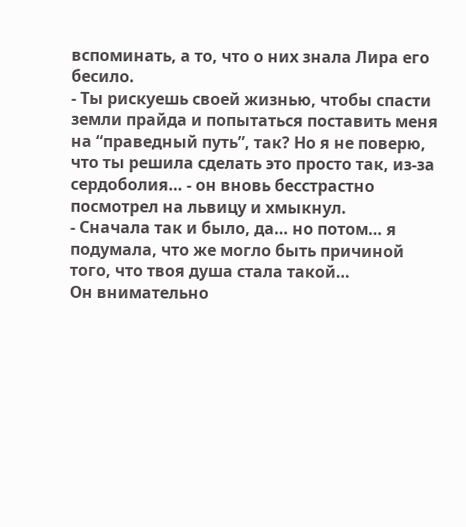вспоминать, а то, что о них знала Лира его бесило.
- Ты рискуешь своей жизнью, чтобы спасти земли прайда и попытаться поставить меня на “праведный путь”, так? Но я не поверю, что ты решила сделать это просто так, из-за сердоболия… - он вновь бесстрастно посмотрел на львицу и хмыкнул.
- Сначала так и было, да… но потом… я подумала, что же могло быть причиной того, что твоя душа стала такой…
Он внимательно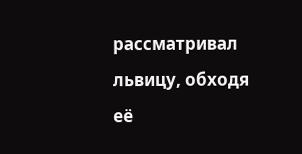рассматривал львицу, обходя её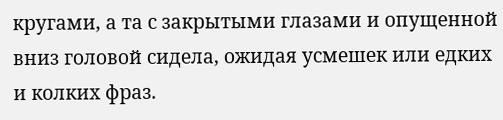кругами, а та с закрытыми глазами и опущенной вниз головой сидела, ожидая усмешек или едких и колких фраз.